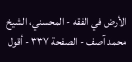الأرض في الفقه - المحسني، الشيخ محمد آصف - الصفحة ٣٣٧ - أقول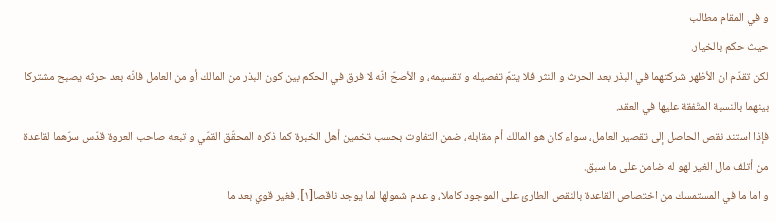و في المقام مطالب
حيث حكم بالخيار.
لكن تقدّم ان الأظهر شركتهما في البذر بعد الحرث و النثر فلا يتمّ تفصيله و تقسيمه، و الأصحّ انّه لا فرق في الحكم بين كون البذر من المالك أو من العامل فانّه بعد حرثه يصبح مشتركا بينهما بالنسبة المتّفقة عليها في العقد.
فإذا استند نقص الحاصل إلى تقصير العامل، سواء كان هو المالك أم مقابله، ضمن التفاوت بحسب تخمين أهل الخبرة كما ذكره المحقّق القمّي و تبعه صاحب العروة قدّس سرّهما لقاعدة من أتلف مال الغير لهو له ضامن على ما سبق.
و اما ما في المستمسك من اختصاص القاعدة بالنقص الطارئ على الموجود كاملا، و عدم شمولها لما يوجد ناقصا[١]. فغير قوي بعد ما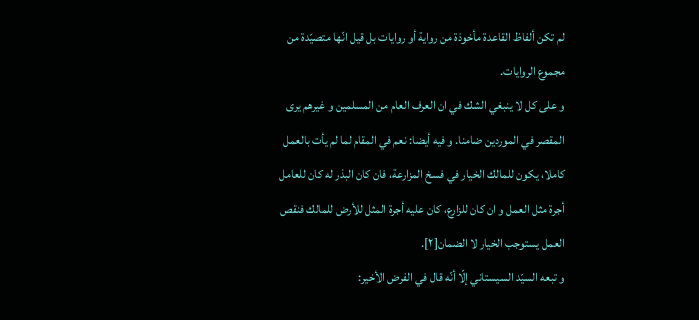لم تكن ألفاظ القاعدة مأخوذة من رواية أو روايات بل قيل انّها متصيّدة من مجموع الروايات.
و على كل لا ينبغي الشك في ان العرف العام من المسلمين و غيرهم يرى المقصر في الموردين ضامنا. و فيه أيضا: نعم في المقام لما لم يأت بالعمل كاملا، يكون للمالك الخيار في فسخ المزارعة، فان كان البذر له كان للعامل أجرة مثل العمل و ان كان للزارع، كان عليه أجرة المثل للأرض للمالك فنقص العمل يستوجب الخيار لا الضمان[٢].
و تبعه السيّد السيستاني إلّا أنّه قال في الفرض الأخير: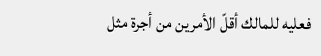فعليه للمالك أقلّ الأمرين من أجرة مثل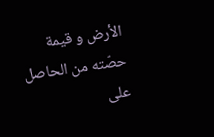الأرض و قيمة حصّته من الحاصل على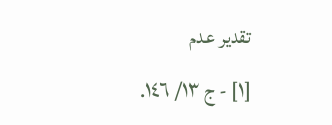تقدير عدم
[١] - ج ١٣/ ١٤٦.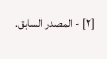[٢] - المصدر السابق.